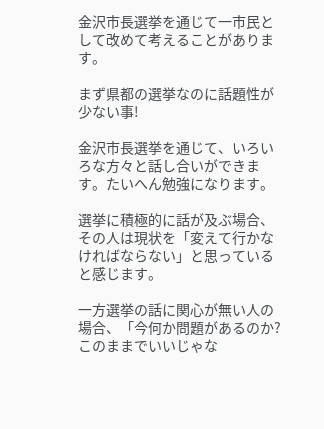金沢市長選挙を通じて一市民として改めて考えることがあります。

まず県都の選挙なのに話題性が少ない事!

金沢市長選挙を通じて、いろいろな方々と話し合いができます。たいへん勉強になります。

選挙に積極的に話が及ぶ場合、その人は現状を「変えて行かなければならない」と思っていると感じます。

一方選挙の話に関心が無い人の場合、「今何か問題があるのか?このままでいいじゃな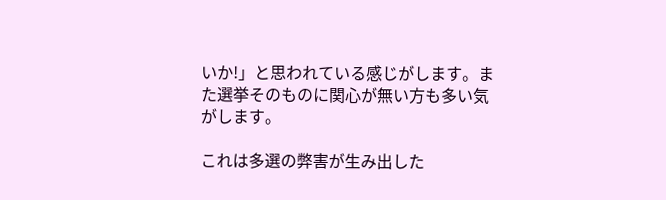いか!」と思われている感じがします。また選挙そのものに関心が無い方も多い気がします。

これは多選の弊害が生み出した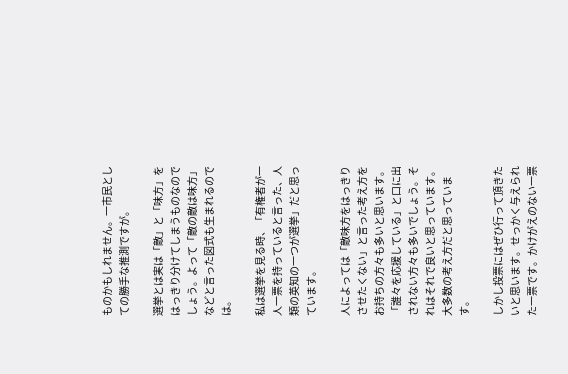ものかもしれません。一市民としての勝手な推測ですが。

選挙とは実は「敵」と「味方」をはっきり分けてしまうものなのでしょう。よって「敵の敵は味方」などと言った図式も生まれるのでは。

私は選挙を見る時、「有権者が一人一票を持っていると言った、人類の英知の一つが選挙」だと思っています。

人によっては「敵味方をはっきりさせたくない」と言った考え方をお持ちの方々も多いと思います。「誰々を応援している」と口に出されない方々も多いでしょう。それはそれで良いと思っています。大多数の考え方だと思っています。

しかし投票にはぜひ行って頂きたいと思います。せっかく与えられた一票です。かけがえのない一票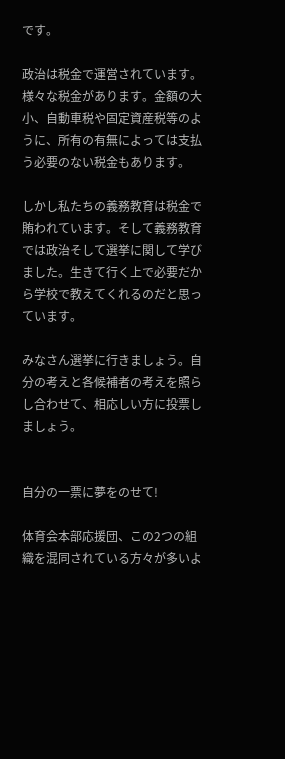です。

政治は税金で運営されています。様々な税金があります。金額の大小、自動車税や固定資産税等のように、所有の有無によっては支払う必要のない税金もあります。

しかし私たちの義務教育は税金で賄われています。そして義務教育では政治そして選挙に関して学びました。生きて行く上で必要だから学校で教えてくれるのだと思っています。

みなさん選挙に行きましょう。自分の考えと各候補者の考えを照らし合わせて、相応しい方に投票しましょう。


自分の一票に夢をのせて!

体育会本部応援団、この2つの組織を混同されている方々が多いよ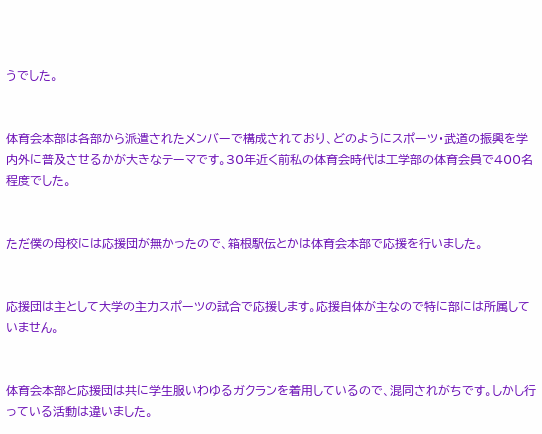うでした。


体育会本部は各部から派遣されたメンバーで構成されており、どのようにスポーツ・武道の振興を学内外に普及させるかが大きなテーマです。30年近く前私の体育会時代は工学部の体育会員で400名程度でした。


ただ僕の母校には応援団が無かったので、箱根駅伝とかは体育会本部で応援を行いました。


応援団は主として大学の主力スポーツの試合で応援します。応援自体が主なので特に部には所属していません。


体育会本部と応援団は共に学生服いわゆるガクランを着用しているので、混同されがちです。しかし行っている活動は違いました。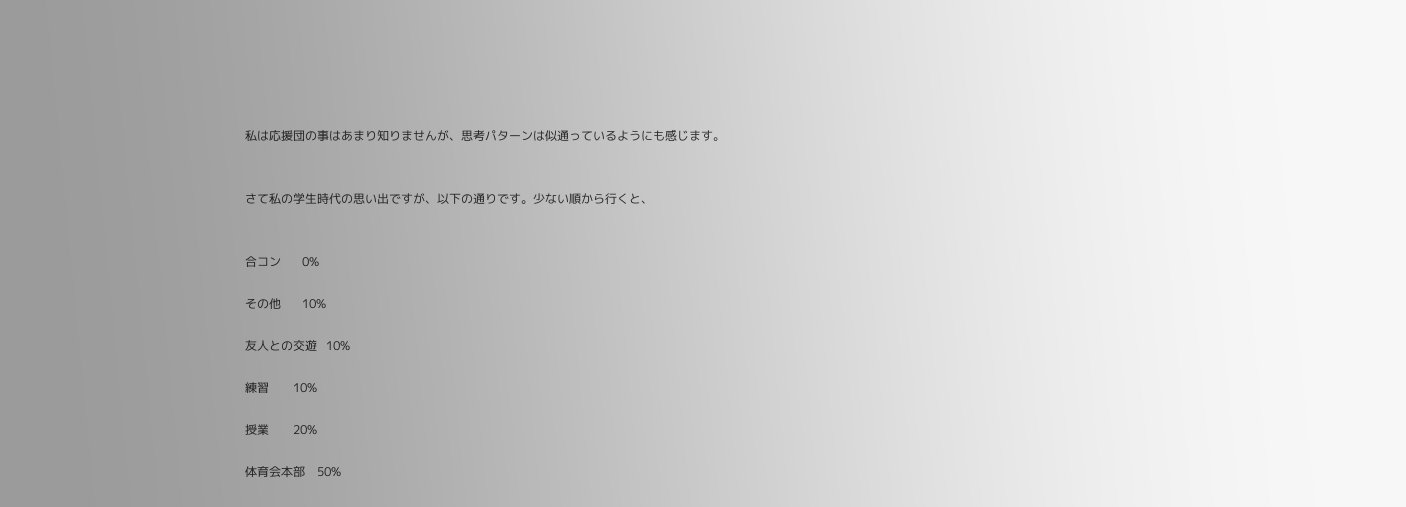私は応援団の事はあまり知りませんが、思考パターンは似通っているようにも感じます。


さて私の学生時代の思い出ですが、以下の通りです。少ない順から行くと、


合コン       0%

その他       10%

友人との交遊   10%

練習        10%

授業        20%

体育会本部    50%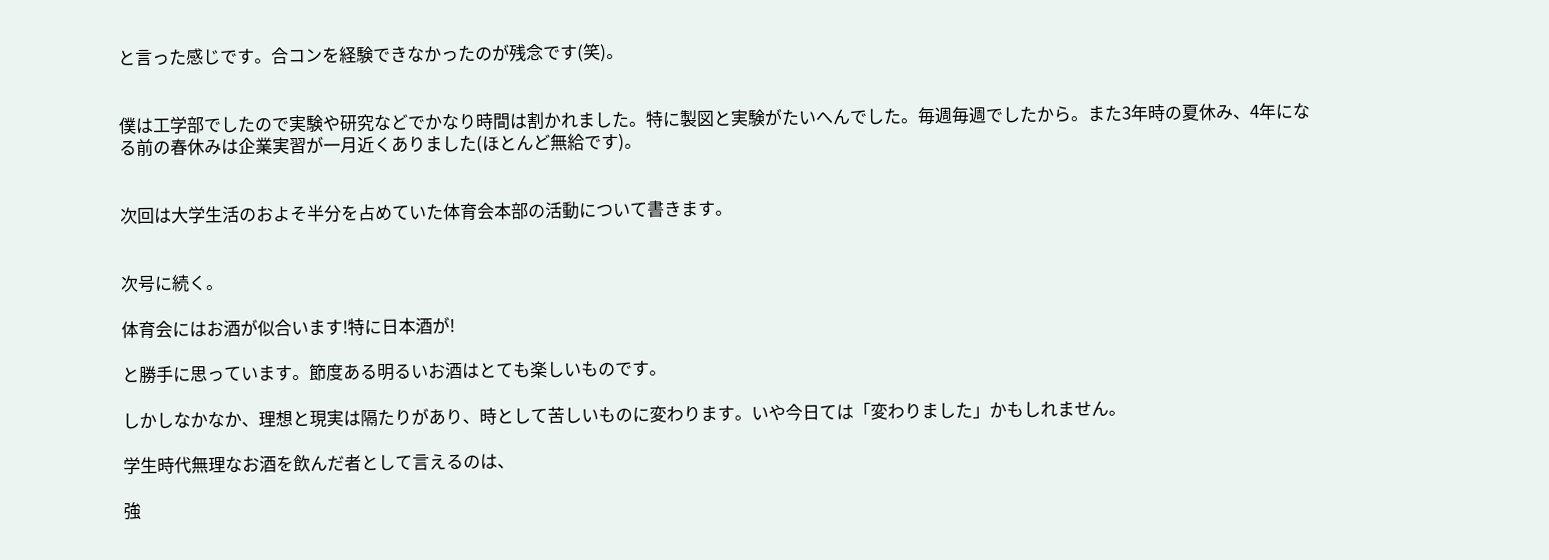と言った感じです。合コンを経験できなかったのが残念です(笑)。


僕は工学部でしたので実験や研究などでかなり時間は割かれました。特に製図と実験がたいへんでした。毎週毎週でしたから。また3年時の夏休み、4年になる前の春休みは企業実習が一月近くありました(ほとんど無給です)。


次回は大学生活のおよそ半分を占めていた体育会本部の活動について書きます。


次号に続く。

体育会にはお酒が似合います!特に日本酒が!

と勝手に思っています。節度ある明るいお酒はとても楽しいものです。

しかしなかなか、理想と現実は隔たりがあり、時として苦しいものに変わります。いや今日ては「変わりました」かもしれません。

学生時代無理なお酒を飲んだ者として言えるのは、

強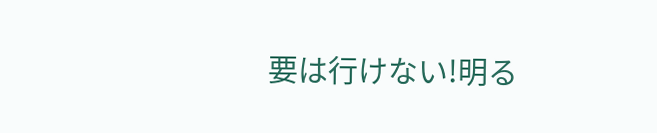要は行けない!明る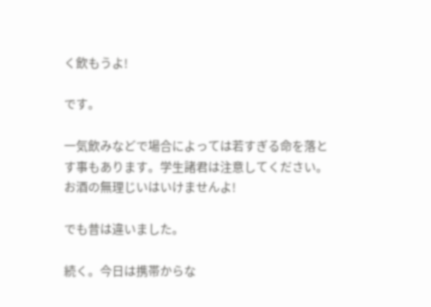く飲もうよ!

です。

一気飲みなどで場合によっては若すぎる命を落とす事もあります。学生諸君は注意してください。お酒の無理じいはいけませんよ!

でも昔は違いました。

続く。今日は携帯からな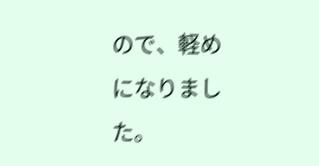ので、軽めになりました。